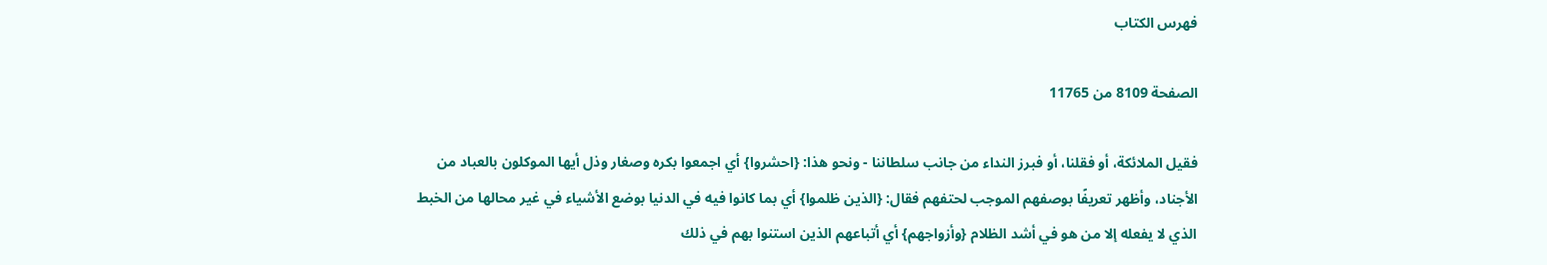فهرس الكتاب

الصفحة 8109 من 11765

فقيل الملائكة، أو فقلنا، أو فبرز النداء من جانب سلطاننا - ونحو هذا: {احشروا} أي اجمعوا بكره وصغار وذل أيها الموكلون بالعباد من الأجناد، وأظهر تعريفًا بوصفهم الموجب لحتفهم فقال: {الذين ظلموا} أي بما كانوا فيه في الدنيا بوضع الأشياء في غير محالها من الخبط الذي لا يفعله إلا من هو في أشد الظلام {وأزواجهم} أي أتباعهم الذين استنوا بهم في ذلك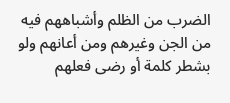الضرب من الظلم وأشباههم فيه من الجن وغيرهم ومن أعانهم ولو بشطر كلمة أو رضى فعلهم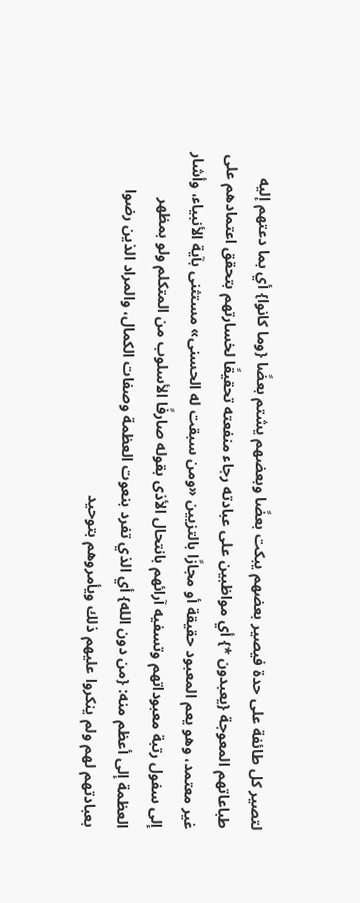لتصير كل طائفة على حدة فيصير بعضهم يبكت بعضًا وبعضهم يشتم بعضًا {وما كانوا} أي بما دعتهم إليه طباعاتهم المعوجة {يعبدون *} أي مواظبين على عبادته رجاء منفعته تحقيقًا لخسارتهم بتحقق اعتمادهم على غير معتمد، وهو يعم المعبود حقيقة أو مجازًا بالتزيين «ومن سبقت له الحسنى» مستثنى بآية الأنبياء، وأشار إلى سفول رتبة معبوداتهم وتسفيه آرائهم بانتحال الأذى بقوله صارفًا الأسلوب من المتكلم ولو بمظهر العظمة إلى أعظم منه: {من دون الله} أي الذي تفرد بنعوت العظمة وصفات الكمال، والمراد الذين رضوا بعبادتهم لهم ولم ينكروا عليهم ذلك ويأمروهم بتوحيد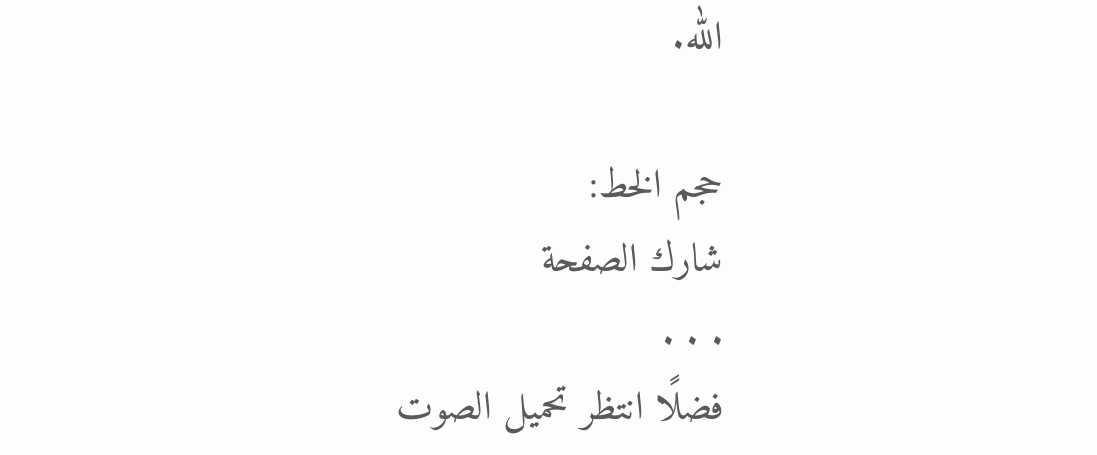الله.

حجم الخط:
شارك الصفحة
. . .
فضلًا انتظر تحميل الصوت